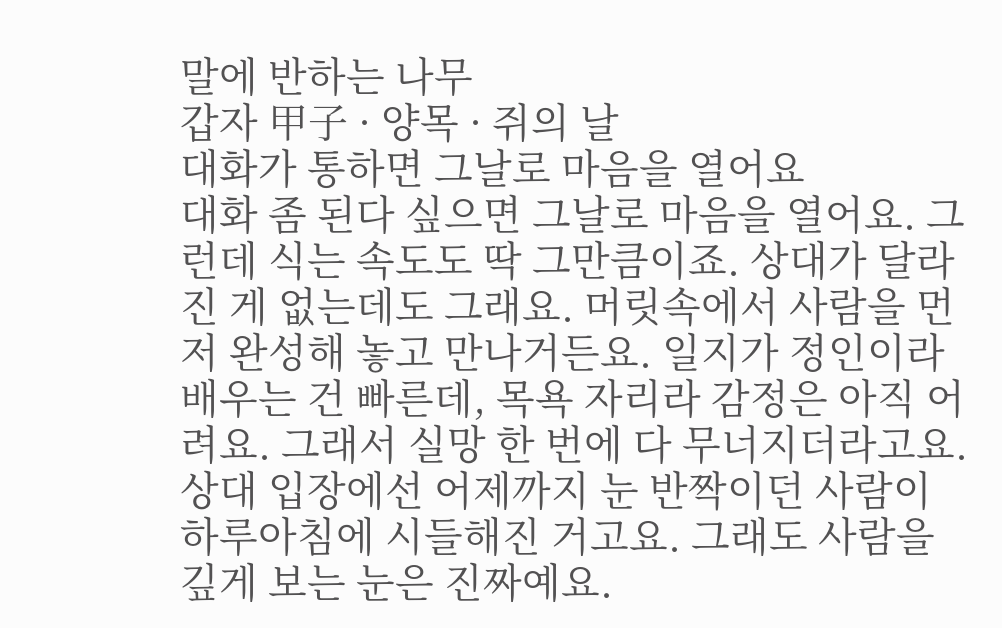말에 반하는 나무
갑자 甲子 · 양목 · 쥐의 날
대화가 통하면 그날로 마음을 열어요
대화 좀 된다 싶으면 그날로 마음을 열어요. 그런데 식는 속도도 딱 그만큼이죠. 상대가 달라진 게 없는데도 그래요. 머릿속에서 사람을 먼저 완성해 놓고 만나거든요. 일지가 정인이라 배우는 건 빠른데, 목욕 자리라 감정은 아직 어려요. 그래서 실망 한 번에 다 무너지더라고요. 상대 입장에선 어제까지 눈 반짝이던 사람이 하루아침에 시들해진 거고요. 그래도 사람을 깊게 보는 눈은 진짜예요.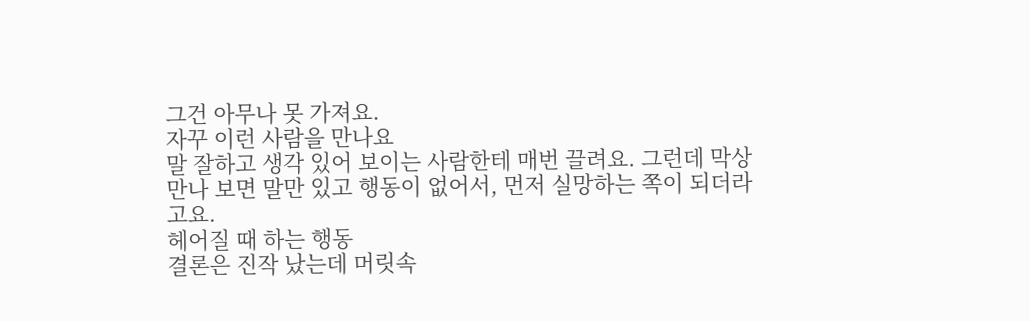그건 아무나 못 가져요.
자꾸 이런 사람을 만나요
말 잘하고 생각 있어 보이는 사람한테 매번 끌려요. 그런데 막상 만나 보면 말만 있고 행동이 없어서, 먼저 실망하는 쪽이 되더라고요.
헤어질 때 하는 행동
결론은 진작 났는데 머릿속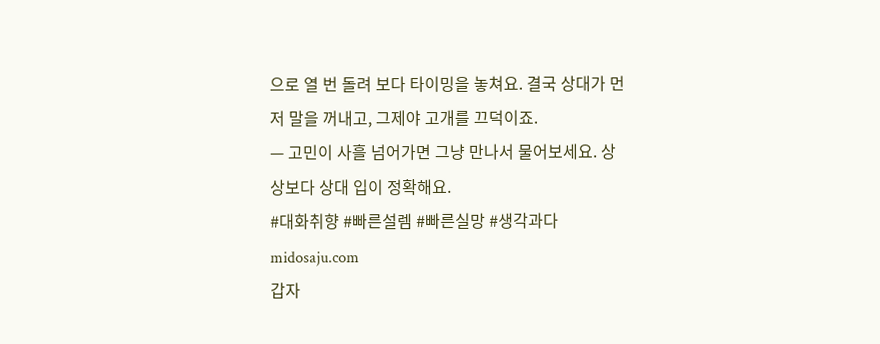으로 열 번 돌려 보다 타이밍을 놓쳐요. 결국 상대가 먼저 말을 꺼내고, 그제야 고개를 끄덕이죠.
— 고민이 사흘 넘어가면 그냥 만나서 물어보세요. 상상보다 상대 입이 정확해요.
#대화취향 #빠른설렘 #빠른실망 #생각과다
midosaju.com
갑자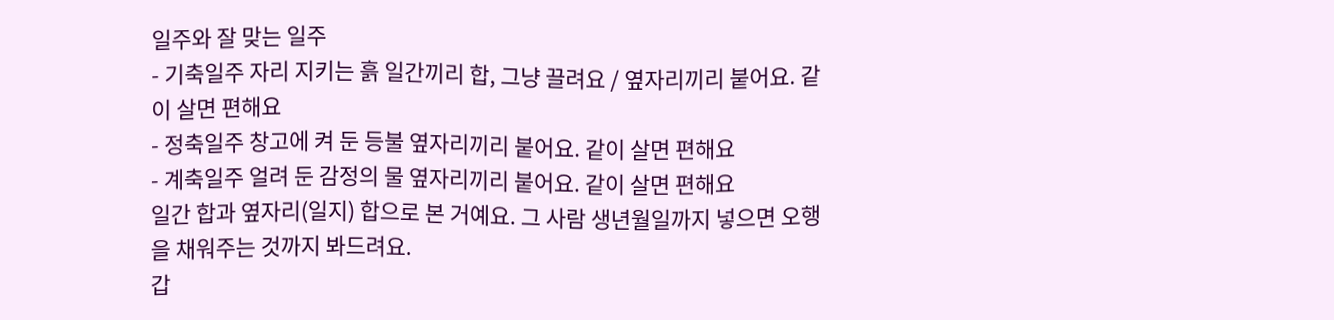일주와 잘 맞는 일주
- 기축일주 자리 지키는 흙 일간끼리 합, 그냥 끌려요 / 옆자리끼리 붙어요. 같이 살면 편해요
- 정축일주 창고에 켜 둔 등불 옆자리끼리 붙어요. 같이 살면 편해요
- 계축일주 얼려 둔 감정의 물 옆자리끼리 붙어요. 같이 살면 편해요
일간 합과 옆자리(일지) 합으로 본 거예요. 그 사람 생년월일까지 넣으면 오행을 채워주는 것까지 봐드려요.
갑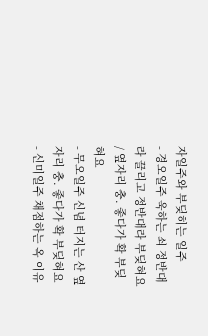자일주와 부딪히는 일주
- 경오일주 욱하는 쇠 정반대라 끌리고 정반대라 부딪혀요 / 옆자리 충. 좋다가 확 부딪혀요
- 무오일주 신념 터지는 산 옆자리 충. 좋다가 확 부딪혀요
- 신미일주 채점하는 옥 이유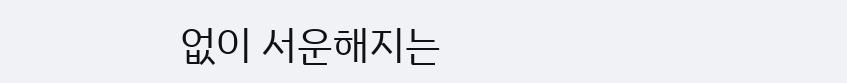없이 서운해지는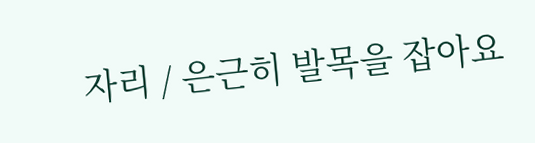자리 / 은근히 발목을 잡아요